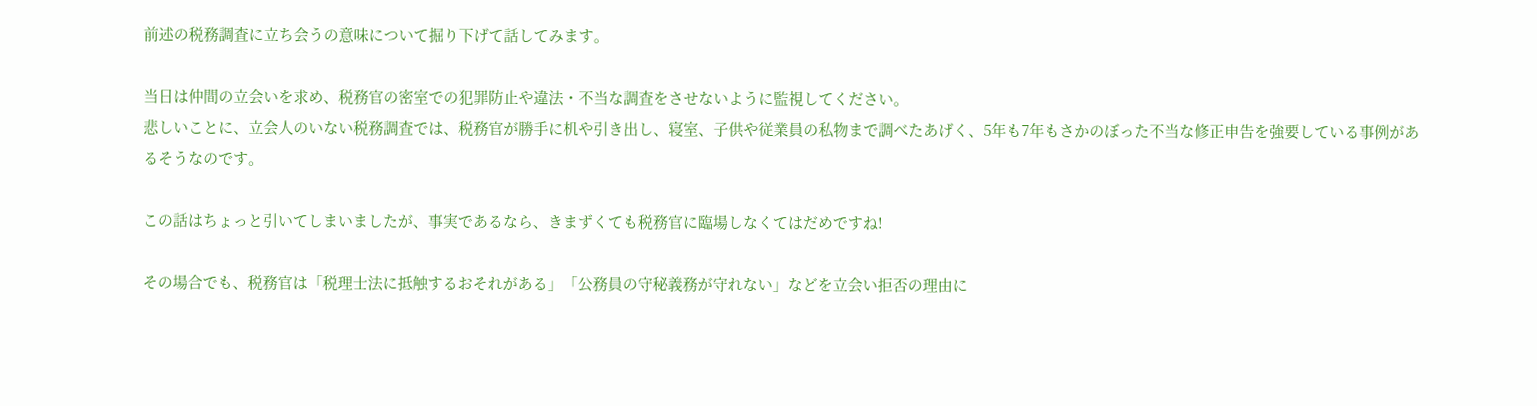前述の税務調査に立ち会うの意味について掘り下げて話してみます。

当日は仲間の立会いを求め、税務官の密室での犯罪防止や違法・不当な調査をさせないように監視してください。
悲しいことに、立会人のいない税務調査では、税務官が勝手に机や引き出し、寝室、子供や従業員の私物まで調べたあげく、5年も7年もさかのぼった不当な修正申告を強要している事例があるそうなのです。

この話はちょっと引いてしまいましたが、事実であるなら、きまずくても税務官に臨場しなくてはだめですね!

その場合でも、税務官は「税理士法に抵触するおそれがある」「公務員の守秘義務が守れない」などを立会い拒否の理由に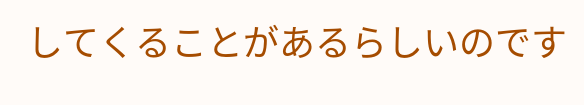してくることがあるらしいのです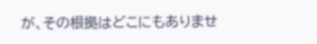が、その根拠はどこにもありませ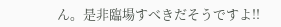ん。是非臨場すべきだそうですよ!!